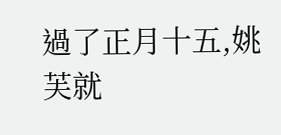過了正月十五,姚芙就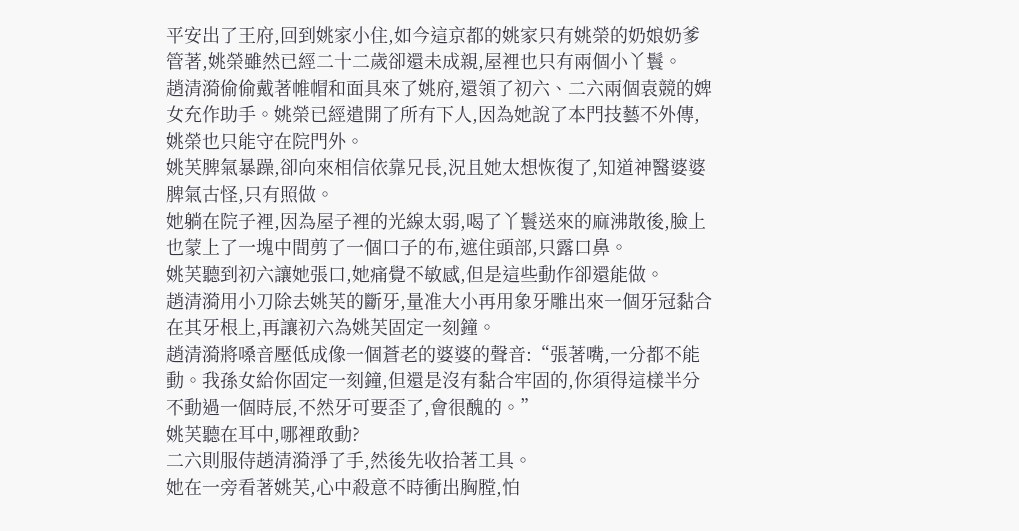平安出了王府,回到姚家小住,如今這京都的姚家只有姚榮的奶娘奶爹管著,姚榮雖然已經二十二歲卻還未成親,屋裡也只有兩個小丫鬟。
趙清漪偷偷戴著帷帽和面具來了姚府,還領了初六、二六兩個袁競的婢女充作助手。姚榮已經遣開了所有下人,因為她說了本門技藝不外傳,姚榮也只能守在院門外。
姚芙脾氣暴躁,卻向來相信依靠兄長,況且她太想恢復了,知道神醫婆婆脾氣古怪,只有照做。
她躺在院子裡,因為屋子裡的光線太弱,喝了丫鬟送來的麻沸散後,臉上也蒙上了一塊中間剪了一個口子的布,遮住頭部,只露口鼻。
姚芙聽到初六讓她張口,她痛覺不敏感,但是這些動作卻還能做。
趙清漪用小刀除去姚芙的斷牙,量准大小再用象牙雕出來一個牙冠黏合在其牙根上,再讓初六為姚芙固定一刻鐘。
趙清漪將嗓音壓低成像一個蒼老的婆婆的聲音:“張著嘴,一分都不能動。我孫女給你固定一刻鐘,但還是沒有黏合牢固的,你須得這樣半分不動過一個時辰,不然牙可要歪了,會很醜的。”
姚芙聽在耳中,哪裡敢動?
二六則服侍趙清漪淨了手,然後先收拾著工具。
她在一旁看著姚芙,心中殺意不時衝出胸膛,怕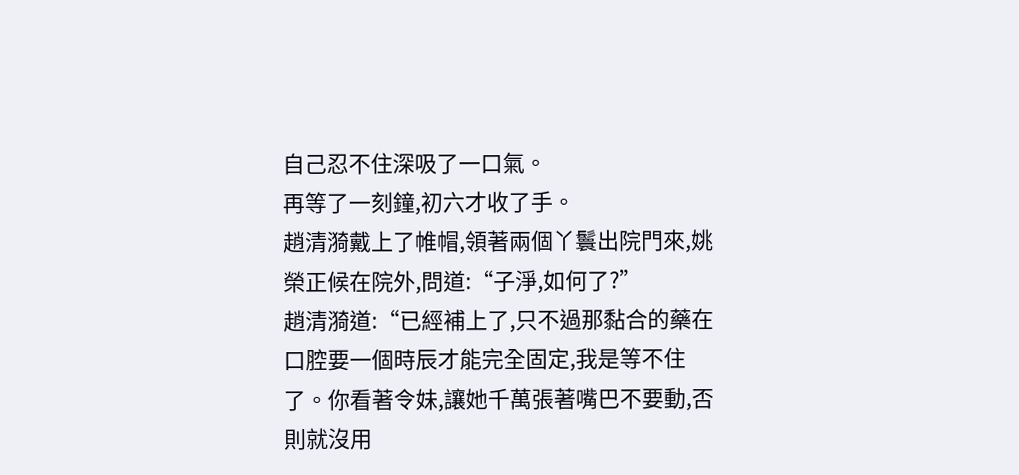自己忍不住深吸了一口氣。
再等了一刻鐘,初六才收了手。
趙清漪戴上了帷帽,領著兩個丫鬟出院門來,姚榮正候在院外,問道:“子淨,如何了?”
趙清漪道:“已經補上了,只不過那黏合的藥在口腔要一個時辰才能完全固定,我是等不住了。你看著令妹,讓她千萬張著嘴巴不要動,否則就沒用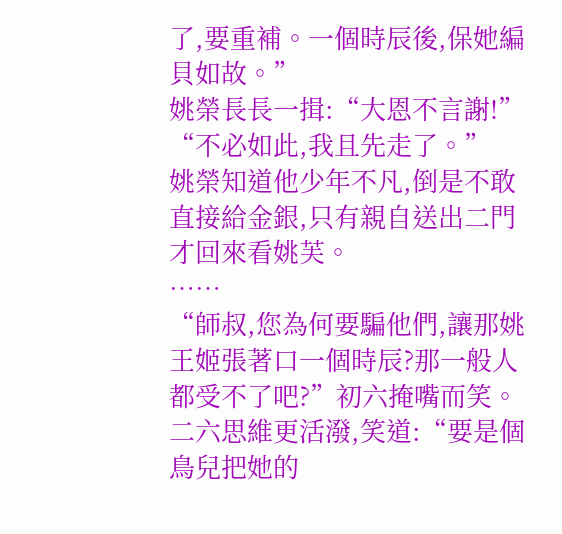了,要重補。一個時辰後,保她編貝如故。”
姚榮長長一揖:“大恩不言謝!”
“不必如此,我且先走了。”
姚榮知道他少年不凡,倒是不敢直接給金銀,只有親自送出二門才回來看姚芙。
……
“師叔,您為何要騙他們,讓那姚王姬張著口一個時辰?那一般人都受不了吧?”初六掩嘴而笑。
二六思維更活潑,笑道:“要是個鳥兒把她的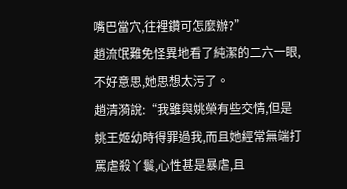嘴巴當穴,往裡鑽可怎麼辦?”
趙流氓難免怪異地看了純潔的二六一眼,不好意思,她思想太污了。
趙清漪說:“我雖與姚榮有些交情,但是姚王姬幼時得罪過我,而且她經常無端打罵虐殺丫鬟,心性甚是暴虐,且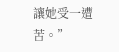讓她受一遭苦。”